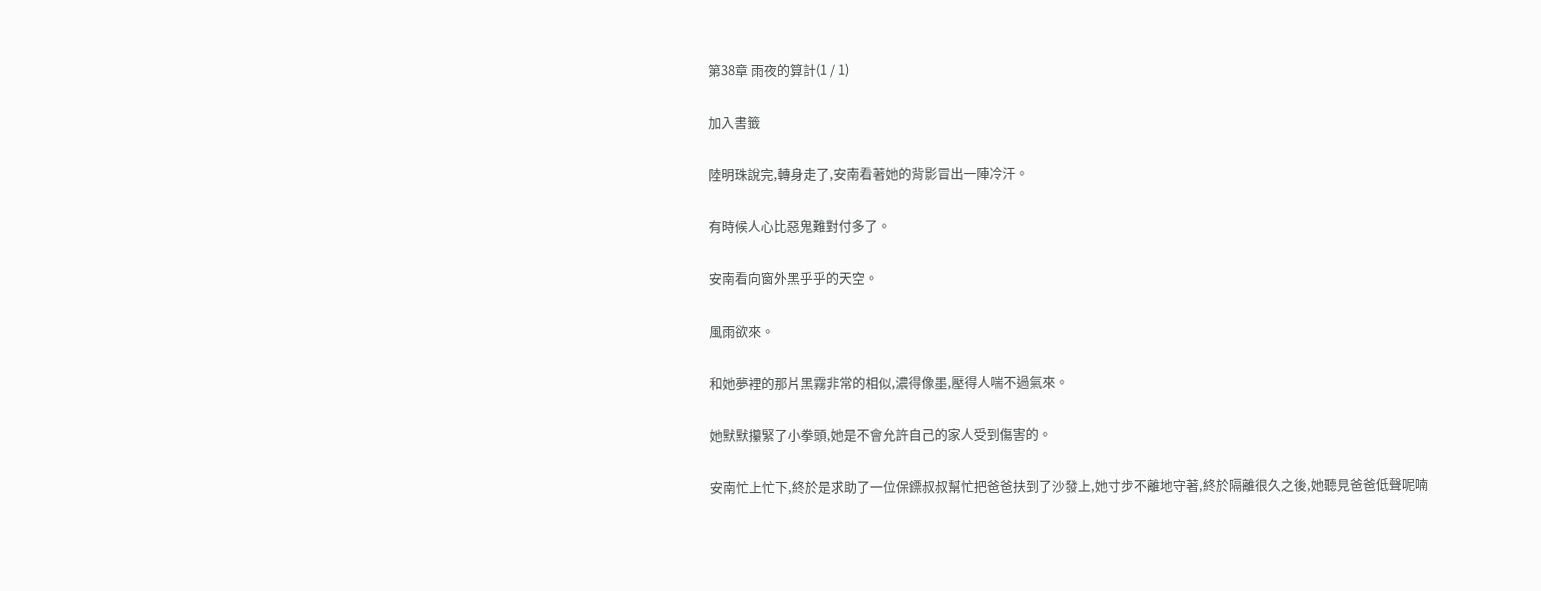第38章 雨夜的算計(1 / 1)

加入書籤

陸明珠說完,轉身走了,安南看著她的背影冒出一陣冷汗。

有時候人心比惡鬼難對付多了。

安南看向窗外黑乎乎的天空。

風雨欲來。

和她夢裡的那片黑霧非常的相似,濃得像墨,壓得人喘不過氣來。

她默默攥緊了小拳頭,她是不會允許自己的家人受到傷害的。

安南忙上忙下,終於是求助了一位保鏢叔叔幫忙把爸爸扶到了沙發上,她寸步不離地守著,終於隔離很久之後,她聽見爸爸低聲呢喃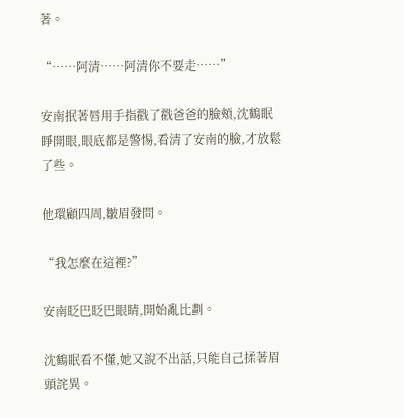著。

“……阿清……阿清你不要走……”

安南抿著唇用手指戳了戳爸爸的臉頰,沈鶴眠睜開眼,眼底都是警惕,看清了安南的臉,才放鬆了些。

他環顧四周,皺眉發問。

“我怎麼在這裡?”

安南眨巴眨巴眼睛,開始亂比劃。

沈鶴眠看不懂,她又說不出話,只能自己揉著眉頭詫異。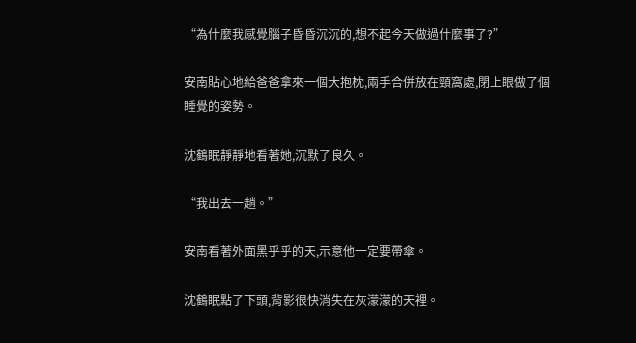“為什麼我感覺腦子昏昏沉沉的,想不起今天做過什麼事了?”

安南貼心地給爸爸拿來一個大抱枕,兩手合併放在頸窩處,閉上眼做了個睡覺的姿勢。

沈鶴眠靜靜地看著她,沉默了良久。

“我出去一趟。”

安南看著外面黑乎乎的天,示意他一定要帶傘。

沈鶴眠點了下頭,背影很快消失在灰濛濛的天裡。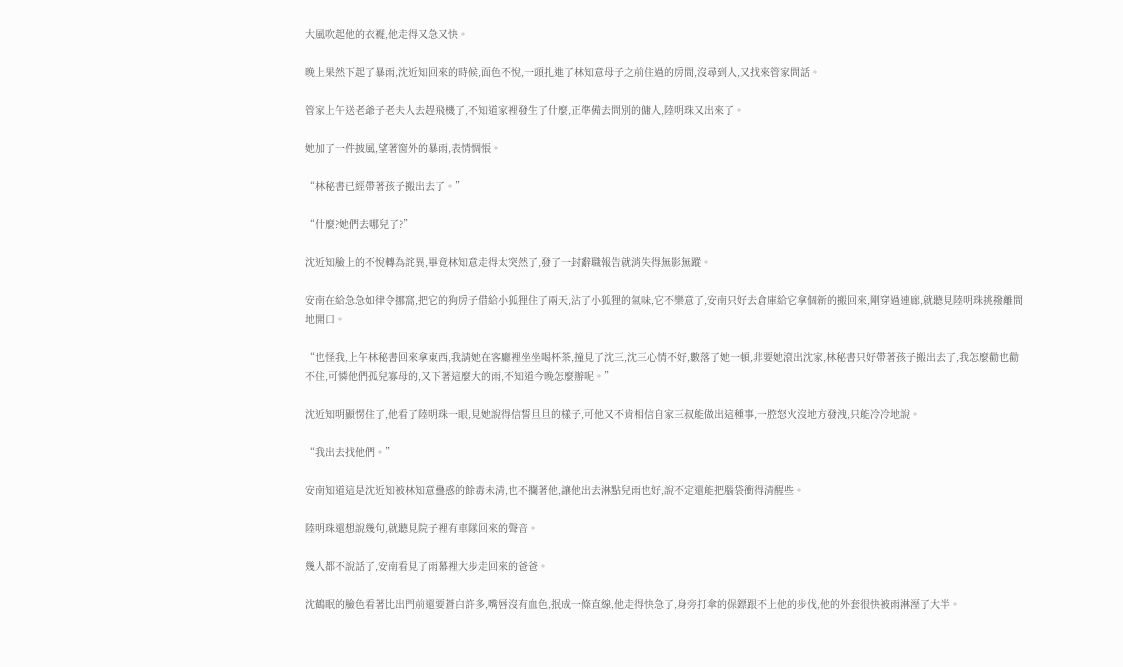大風吹起他的衣襬,他走得又急又快。

晚上果然下起了暴雨,沈近知回來的時候,面色不悅,一頭扎進了林知意母子之前住過的房間,沒尋到人,又找來管家問話。

管家上午送老爺子老夫人去趕飛機了,不知道家裡發生了什麼,正準備去問別的傭人,陸明珠又出來了。

她加了一件披風,望著窗外的暴雨,表情惆悵。

“林秘書已經帶著孩子搬出去了。”

“什麼?她們去哪兒了?”

沈近知臉上的不悅轉為詫異,畢竟林知意走得太突然了,發了一封辭職報告就消失得無影無蹤。

安南在給急急如律令挪窩,把它的狗房子借給小狐狸住了兩天,沾了小狐狸的氣味,它不樂意了,安南只好去倉庫給它拿個新的搬回來,剛穿過連廊,就聽見陸明珠挑撥離間地開口。

“也怪我,上午林秘書回來拿東西,我請她在客廳裡坐坐喝杯茶,撞見了沈三,沈三心情不好,數落了她一頓,非要她滾出沈家,林秘書只好帶著孩子搬出去了,我怎麼勸也勸不住,可憐他們孤兒寡母的,又下著這麼大的雨,不知道今晚怎麼辦呢。”

沈近知明顯愣住了,他看了陸明珠一眼,見她說得信誓旦旦的樣子,可他又不肯相信自家三叔能做出這種事,一腔怒火沒地方發洩,只能冷冷地說。

“我出去找他們。”

安南知道這是沈近知被林知意蠱惑的餘毒未清,也不攔著他,讓他出去淋點兒雨也好,說不定還能把腦袋衝得清醒些。

陸明珠還想說幾句,就聽見院子裡有車隊回來的聲音。

幾人都不說話了,安南看見了雨幕裡大步走回來的爸爸。

沈鶴眠的臉色看著比出門前還要蒼白許多,嘴唇沒有血色,抿成一條直線,他走得快急了,身旁打傘的保鏢跟不上他的步伐,他的外套很快被雨淋溼了大半。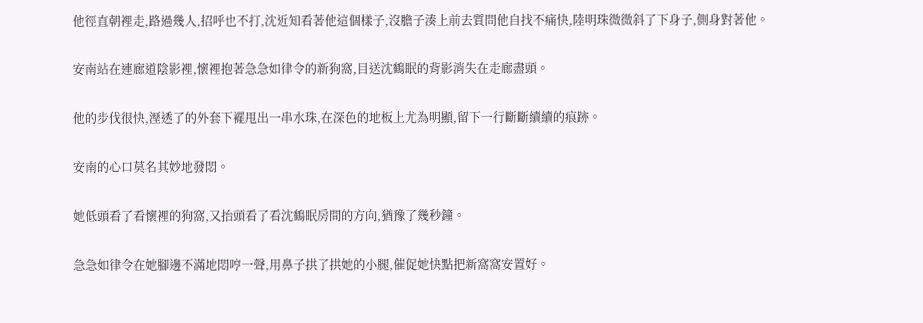他徑直朝裡走,路過幾人,招呼也不打,沈近知看著他這個樣子,沒膽子湊上前去質問他自找不痛快,陸明珠微微斜了下身子,側身對著他。

安南站在連廊道陰影裡,懷裡抱著急急如律令的新狗窩,目送沈鶴眠的背影消失在走廊盡頭。

他的步伐很快,溼透了的外套下襬甩出一串水珠,在深色的地板上尤為明顯,留下一行斷斷續續的痕跡。

安南的心口莫名其妙地發悶。

她低頭看了看懷裡的狗窩,又抬頭看了看沈鶴眠房間的方向,猶豫了幾秒鐘。

急急如律令在她腳邊不滿地悶哼一聲,用鼻子拱了拱她的小腿,催促她快點把新窩窩安置好。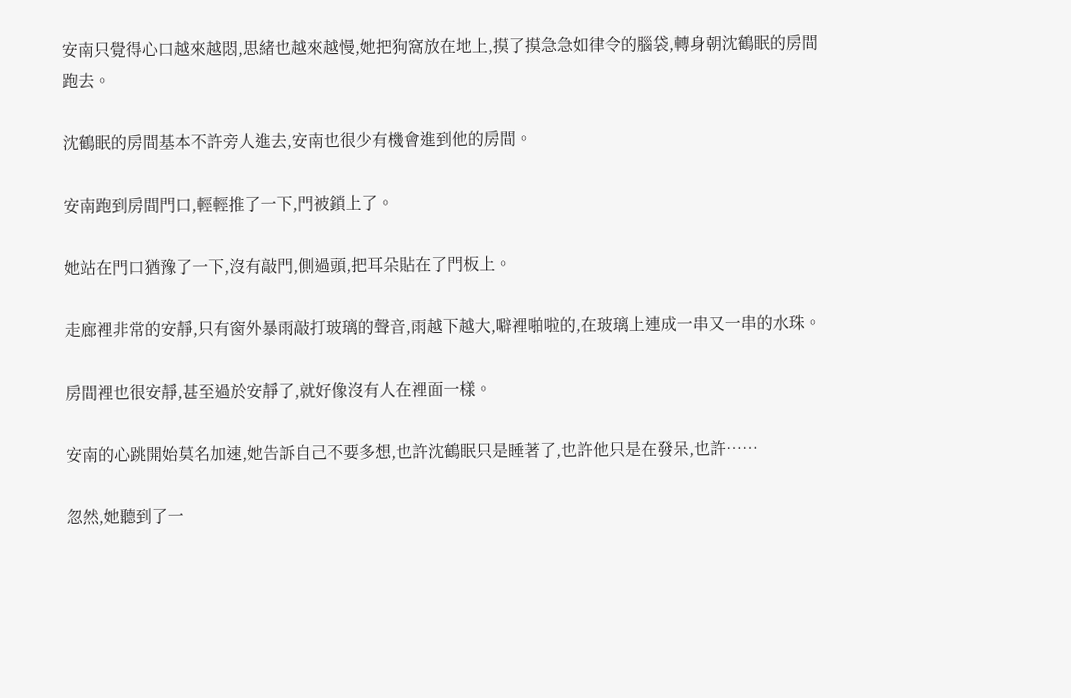安南只覺得心口越來越悶,思緒也越來越慢,她把狗窩放在地上,摸了摸急急如律令的腦袋,轉身朝沈鶴眠的房間跑去。

沈鶴眠的房間基本不許旁人進去,安南也很少有機會進到他的房間。

安南跑到房間門口,輕輕推了一下,門被鎖上了。

她站在門口猶豫了一下,沒有敲門,側過頭,把耳朵貼在了門板上。

走廊裡非常的安靜,只有窗外暴雨敲打玻璃的聲音,雨越下越大,噼裡啪啦的,在玻璃上連成一串又一串的水珠。

房間裡也很安靜,甚至過於安靜了,就好像沒有人在裡面一樣。

安南的心跳開始莫名加速,她告訴自己不要多想,也許沈鶴眠只是睡著了,也許他只是在發呆,也許……

忽然,她聽到了一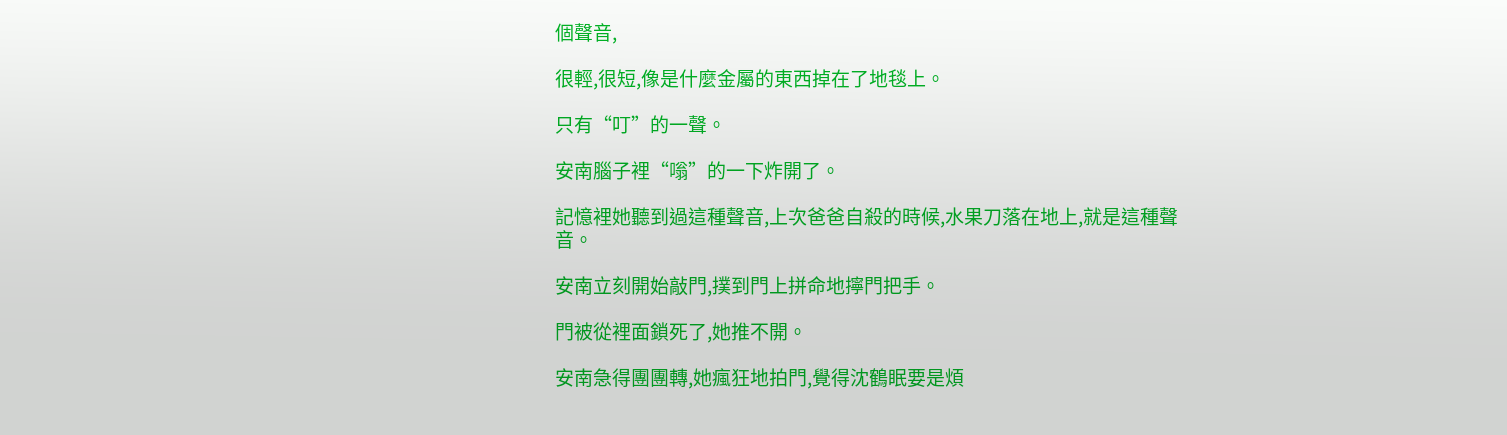個聲音,

很輕,很短,像是什麼金屬的東西掉在了地毯上。

只有“叮”的一聲。

安南腦子裡“嗡”的一下炸開了。

記憶裡她聽到過這種聲音,上次爸爸自殺的時候,水果刀落在地上,就是這種聲音。

安南立刻開始敲門,撲到門上拼命地擰門把手。

門被從裡面鎖死了,她推不開。

安南急得團團轉,她瘋狂地拍門,覺得沈鶴眠要是煩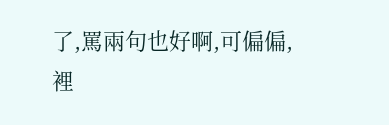了,罵兩句也好啊,可偏偏,裡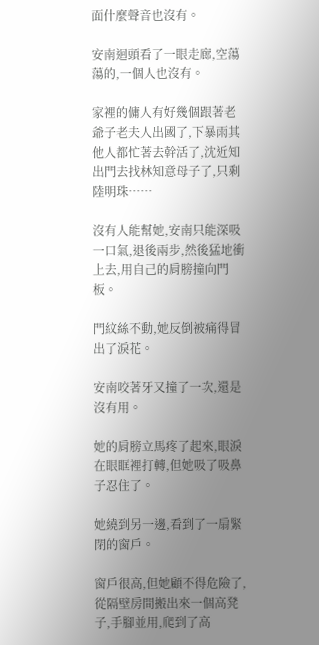面什麼聲音也沒有。

安南迴頭看了一眼走廊,空蕩蕩的,一個人也沒有。

家裡的傭人有好幾個跟著老爺子老夫人出國了,下暴雨其他人都忙著去幹活了,沈近知出門去找林知意母子了,只剩陸明珠……

沒有人能幫她,安南只能深吸一口氣,退後兩步,然後猛地衝上去,用自己的肩膀撞向門板。

門紋絲不動,她反倒被痛得冒出了淚花。

安南咬著牙又撞了一次,還是沒有用。

她的肩膀立馬疼了起來,眼淚在眼眶裡打轉,但她吸了吸鼻子忍住了。

她繞到另一邊,看到了一扇緊閉的窗戶。

窗戶很高,但她顧不得危險了,從隔壁房間搬出來一個高凳子,手腳並用,爬到了高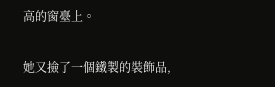高的窗臺上。

她又撿了一個鐵製的裝飾品,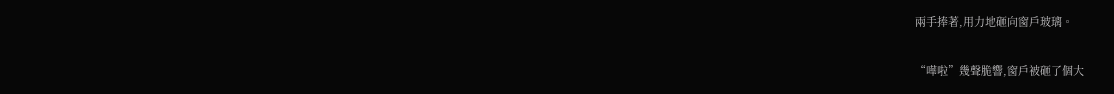兩手捧著,用力地砸向窗戶玻璃。

“嘩啦”幾聲脆響,窗戶被砸了個大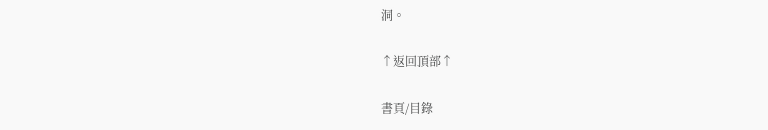洞。

↑返回頂部↑

書頁/目錄